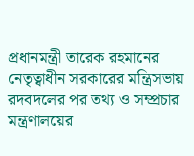প্রধানমন্ত্রী তারেক রহমানের নেতৃত্বাধীন সরকারের মন্ত্রিসভায় রদবদলের পর তথ্য ও সম্প্রচার মন্ত্রণালয়ের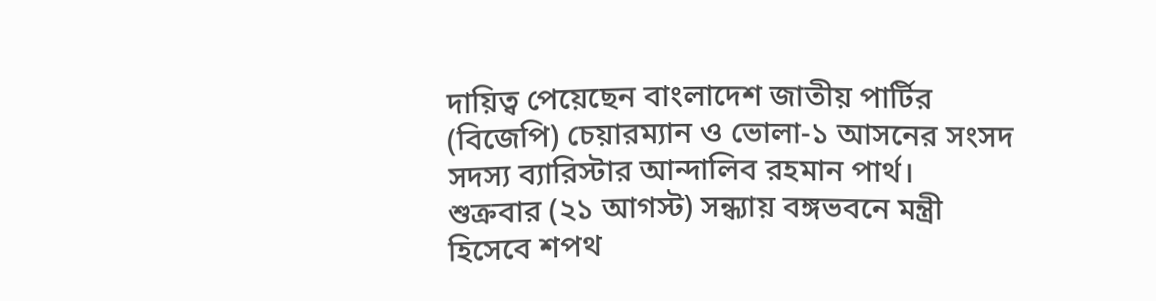দায়িত্ব পেয়েছেন বাংলাদেশ জাতীয় পার্টির (বিজেপি) চেয়ারম্যান ও ভোলা-১ আসনের সংসদ সদস্য ব্যারিস্টার আন্দালিব রহমান পার্থ। শুক্রবার (২১ আগস্ট) সন্ধ্যায় বঙ্গভবনে মন্ত্রী হিসেবে শপথ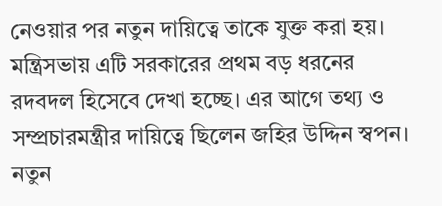নেওয়ার পর নতুন দায়িত্বে তাকে যুক্ত করা হয়।
মন্ত্রিসভায় এটি সরকারের প্রথম বড় ধরনের রদবদল হিসেবে দেখা হচ্ছে। এর আগে তথ্য ও সম্প্রচারমন্ত্রীর দায়িত্বে ছিলেন জহির উদ্দিন স্বপন। নতুন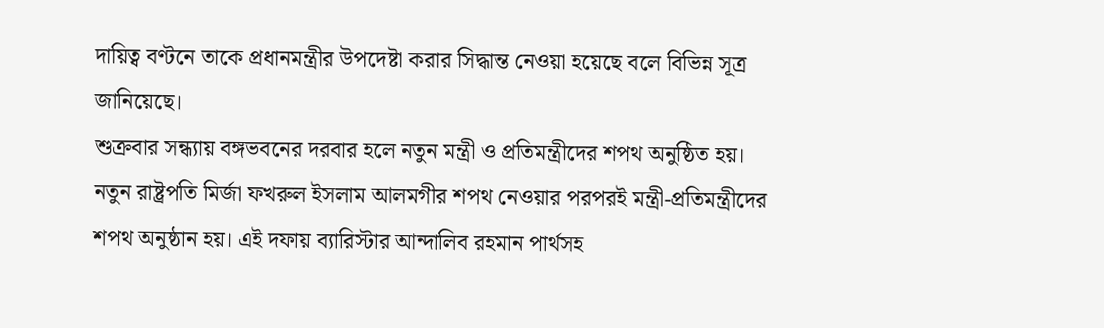দায়িত্ব বণ্টনে তাকে প্রধানমন্ত্রীর উপদেষ্টা করার সিদ্ধান্ত নেওয়া হয়েছে বলে বিভিন্ন সূত্র জানিয়েছে।
শুক্রবার সন্ধ্যায় বঙ্গভবনের দরবার হলে নতুন মন্ত্রী ও প্রতিমন্ত্রীদের শপথ অনুষ্ঠিত হয়। নতুন রাষ্ট্রপতি মির্জা ফখরুল ইসলাম আলমগীর শপথ নেওয়ার পরপরই মন্ত্রী-প্রতিমন্ত্রীদের শপথ অনুষ্ঠান হয়। এই দফায় ব্যারিস্টার আন্দালিব রহমান পার্থসহ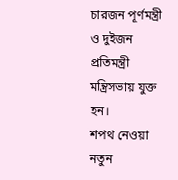চারজন পূর্ণমন্ত্রী ও দুইজন প্রতিমন্ত্রী মন্ত্রিসভায় যুক্ত হন।
শপথ নেওয়া নতুন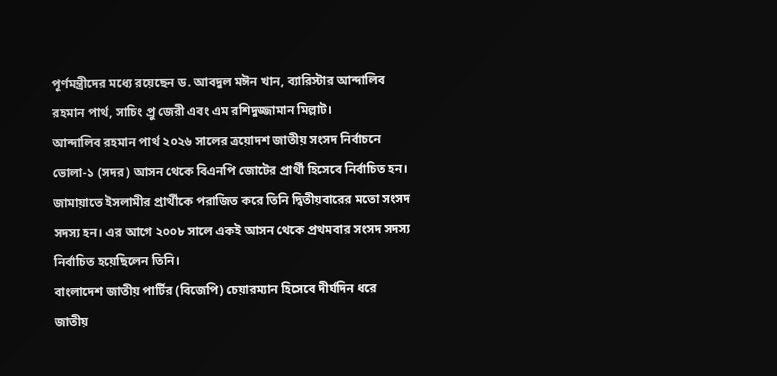পূর্ণমন্ত্রীদের মধ্যে রয়েছেন ড. আবদুল মঈন খান, ব্যারিস্টার আন্দালিব রহমান পার্থ, সাচিং প্রু জেরী এবং এম রশিদুজ্জামান মিল্লাট।
আন্দালিব রহমান পার্থ ২০২৬ সালের ত্রয়োদশ জাতীয় সংসদ নির্বাচনে ভোলা-১ (সদর) আসন থেকে বিএনপি জোটের প্রার্থী হিসেবে নির্বাচিত হন। জামায়াতে ইসলামীর প্রার্থীকে পরাজিত করে তিনি দ্বিতীয়বারের মতো সংসদ সদস্য হন। এর আগে ২০০৮ সালে একই আসন থেকে প্রথমবার সংসদ সদস্য নির্বাচিত হয়েছিলেন তিনি।
বাংলাদেশ জাতীয় পার্টির (বিজেপি) চেয়ারম্যান হিসেবে দীর্ঘদিন ধরে জাতীয়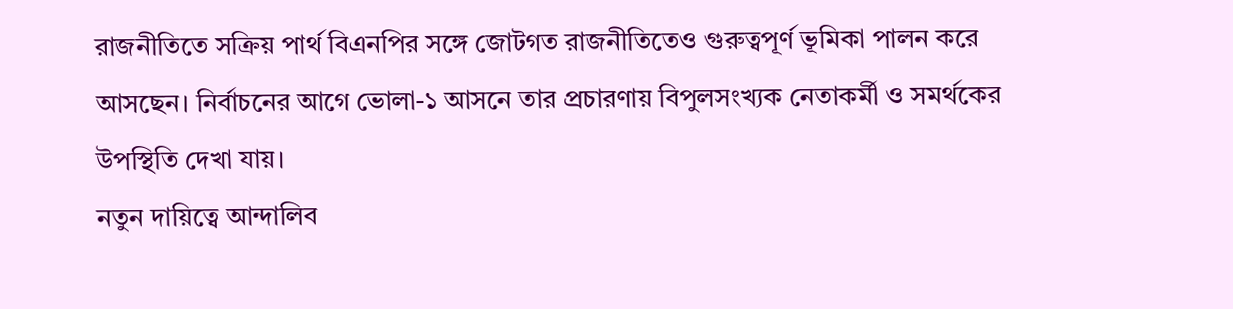রাজনীতিতে সক্রিয় পার্থ বিএনপির সঙ্গে জোটগত রাজনীতিতেও গুরুত্বপূর্ণ ভূমিকা পালন করে আসছেন। নির্বাচনের আগে ভোলা-১ আসনে তার প্রচারণায় বিপুলসংখ্যক নেতাকর্মী ও সমর্থকের উপস্থিতি দেখা যায়।
নতুন দায়িত্বে আন্দালিব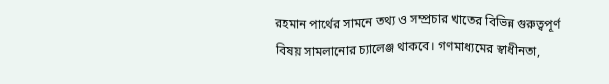রহমান পার্থের সামনে তথ্য ও সম্প্রচার খাতের বিভিন্ন গুরুত্বপূর্ণ বিষয় সামলানোর চ্যালেঞ্জ থাকবে। গণমাধ্যমের স্বাধীনতা,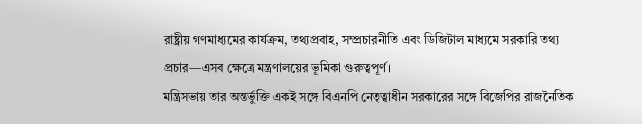রাষ্ট্রীয় গণমাধ্যমের কার্যক্রম, তথ্যপ্রবাহ, সম্প্রচারনীতি এবং ডিজিটাল মাধ্যমে সরকারি তথ্য প্রচার—এসব ক্ষেত্রে মন্ত্রণালয়ের ভূমিকা গুরুত্বপূর্ণ।
মন্ত্রিসভায় তার অন্তর্ভুক্তি একই সঙ্গে বিএনপি নেতৃত্বাধীন সরকারের সঙ্গে বিজেপির রাজনৈতিক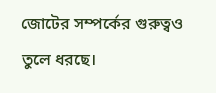জোটের সম্পর্কের গুরুত্বও তুলে ধরছে।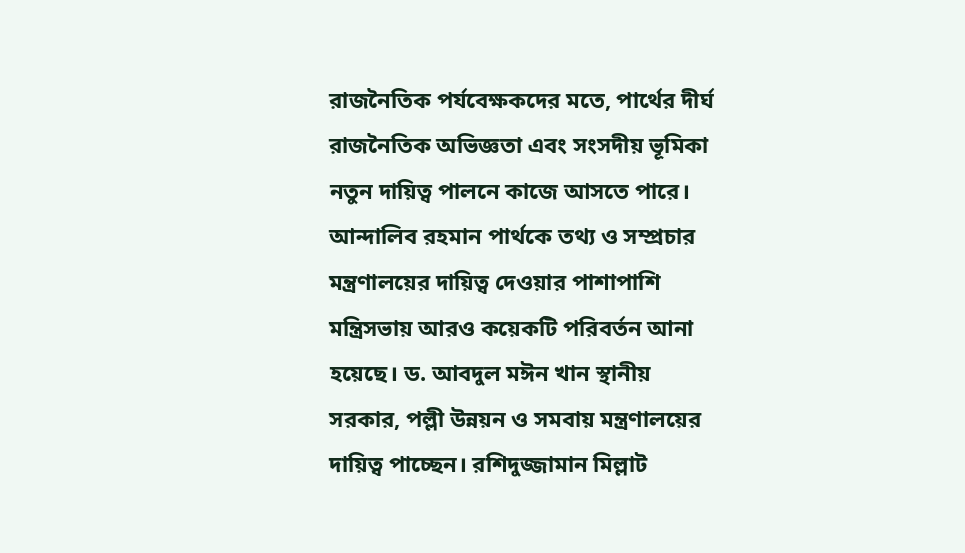রাজনৈতিক পর্যবেক্ষকদের মতে, পার্থের দীর্ঘ রাজনৈতিক অভিজ্ঞতা এবং সংসদীয় ভূমিকা নতুন দায়িত্ব পালনে কাজে আসতে পারে।
আন্দালিব রহমান পার্থকে তথ্য ও সম্প্রচার মন্ত্রণালয়ের দায়িত্ব দেওয়ার পাশাপাশি মন্ত্রিসভায় আরও কয়েকটি পরিবর্তন আনা হয়েছে। ড. আবদুল মঈন খান স্থানীয় সরকার, পল্লী উন্নয়ন ও সমবায় মন্ত্রণালয়ের দায়িত্ব পাচ্ছেন। রশিদুজ্জামান মিল্লাট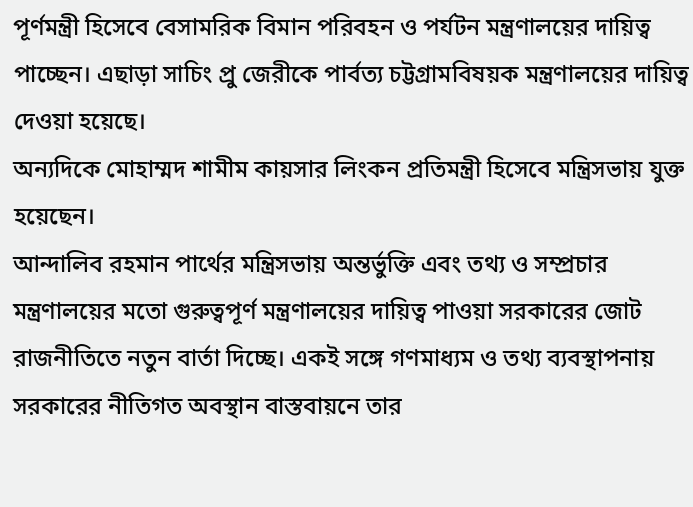পূর্ণমন্ত্রী হিসেবে বেসামরিক বিমান পরিবহন ও পর্যটন মন্ত্রণালয়ের দায়িত্ব পাচ্ছেন। এছাড়া সাচিং প্রু জেরীকে পার্বত্য চট্টগ্রামবিষয়ক মন্ত্রণালয়ের দায়িত্ব দেওয়া হয়েছে।
অন্যদিকে মোহাম্মদ শামীম কায়সার লিংকন প্রতিমন্ত্রী হিসেবে মন্ত্রিসভায় যুক্ত হয়েছেন।
আন্দালিব রহমান পার্থের মন্ত্রিসভায় অন্তর্ভুক্তি এবং তথ্য ও সম্প্রচার মন্ত্রণালয়ের মতো গুরুত্বপূর্ণ মন্ত্রণালয়ের দায়িত্ব পাওয়া সরকারের জোট রাজনীতিতে নতুন বার্তা দিচ্ছে। একই সঙ্গে গণমাধ্যম ও তথ্য ব্যবস্থাপনায় সরকারের নীতিগত অবস্থান বাস্তবায়নে তার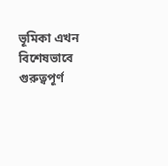ভূমিকা এখন বিশেষভাবে গুরুত্বপূর্ণ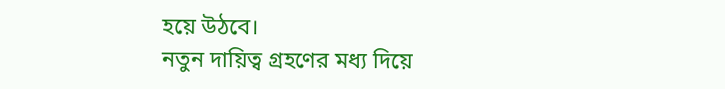হয়ে উঠবে।
নতুন দায়িত্ব গ্রহণের মধ্য দিয়ে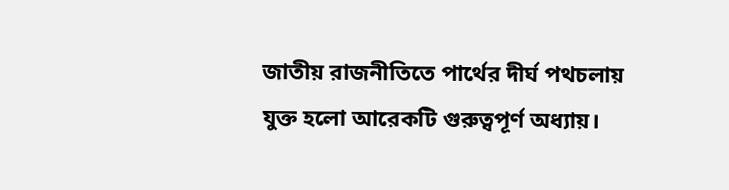জাতীয় রাজনীতিতে পার্থের দীর্ঘ পথচলায় যুক্ত হলো আরেকটি গুরুত্বপূর্ণ অধ্যায়।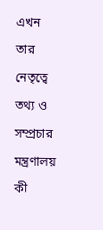এখন তার নেতৃত্বে তথ্য ও সম্প্রচার মন্ত্রণালয় কী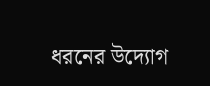ধরনের উদ্যোগ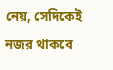নেয়, সেদিকেই নজর থাকবে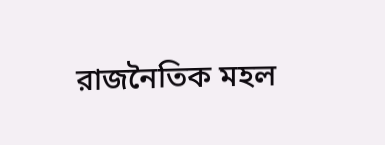রাজনৈতিক মহল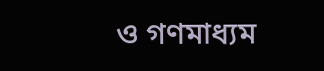ও গণমাধ্যম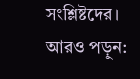সংশ্লিষ্টদের।
আরও পড়ুন: